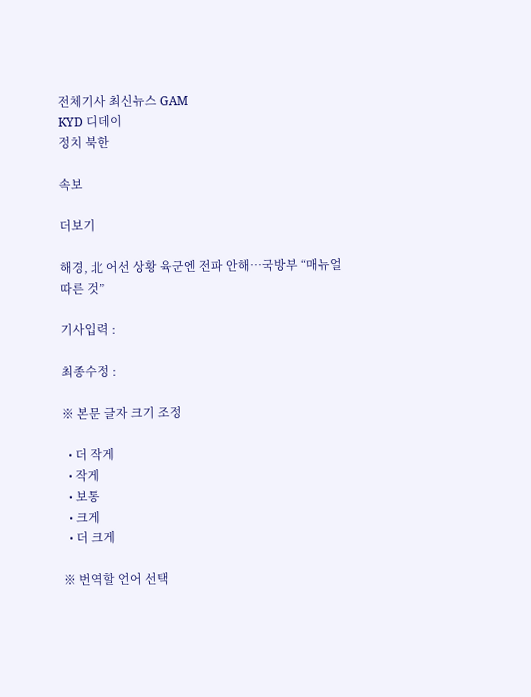전체기사 최신뉴스 GAM
KYD 디데이
정치 북한

속보

더보기

해경, 北 어선 상황 육군엔 전파 안해…국방부 “매뉴얼 따른 것”

기사입력 :

최종수정 :

※ 본문 글자 크기 조정

  • 더 작게
  • 작게
  • 보통
  • 크게
  • 더 크게

※ 번역할 언어 선택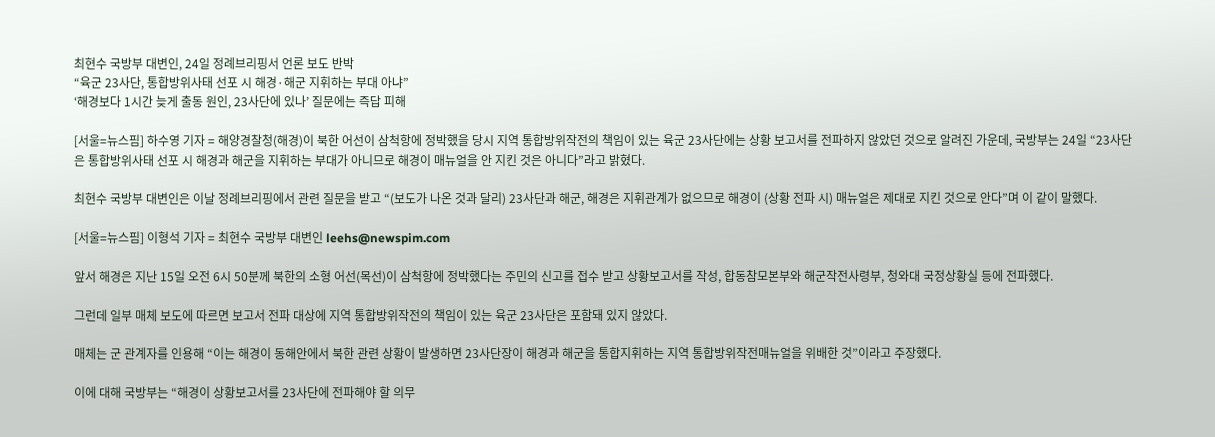최현수 국방부 대변인, 24일 정례브리핑서 언론 보도 반박
“육군 23사단, 통합방위사태 선포 시 해경·해군 지휘하는 부대 아냐”
‘해경보다 1시간 늦게 출동 원인, 23사단에 있나’ 질문에는 즉답 피해

[서울=뉴스핌] 하수영 기자 = 해양경찰청(해경)이 북한 어선이 삼척항에 정박했을 당시 지역 통합방위작전의 책임이 있는 육군 23사단에는 상황 보고서를 전파하지 않았던 것으로 알려진 가운데, 국방부는 24일 “23사단은 통합방위사태 선포 시 해경과 해군을 지휘하는 부대가 아니므로 해경이 매뉴얼을 안 지킨 것은 아니다”라고 밝혔다.

최현수 국방부 대변인은 이날 정례브리핑에서 관련 질문을 받고 “(보도가 나온 것과 달리) 23사단과 해군, 해경은 지휘관계가 없으므로 해경이 (상황 전파 시) 매뉴얼은 제대로 지킨 것으로 안다”며 이 같이 말했다.

[서울=뉴스핌] 이형석 기자 = 최현수 국방부 대변인 leehs@newspim.com

앞서 해경은 지난 15일 오전 6시 50분께 북한의 소형 어선(목선)이 삼척항에 정박했다는 주민의 신고를 접수 받고 상황보고서를 작성, 합동참모본부와 해군작전사령부, 청와대 국정상황실 등에 전파했다.

그런데 일부 매체 보도에 따르면 보고서 전파 대상에 지역 통합방위작전의 책임이 있는 육군 23사단은 포함돼 있지 않았다.

매체는 군 관계자를 인용해 “이는 해경이 동해안에서 북한 관련 상황이 발생하면 23사단장이 해경과 해군을 통합지휘하는 지역 통합방위작전매뉴얼을 위배한 것”이라고 주장했다.

이에 대해 국방부는 “해경이 상황보고서를 23사단에 전파해야 할 의무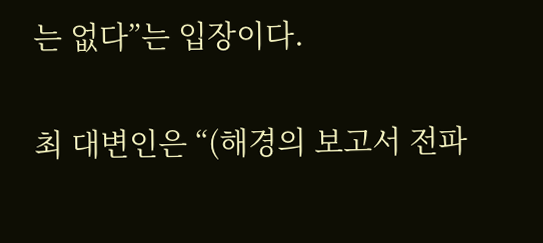는 없다”는 입장이다.

최 대변인은 “(해경의 보고서 전파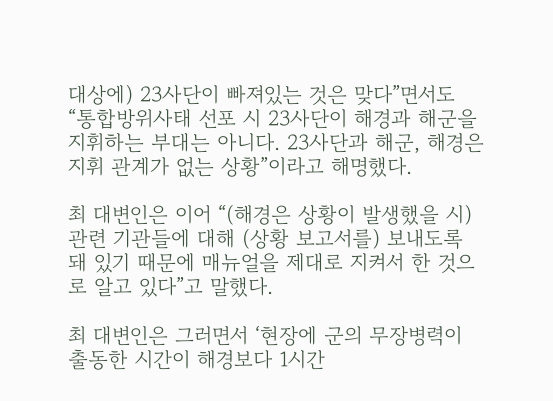대상에) 23사단이 빠져있는 것은 맞다”면서도 “통합방위사태 선포 시 23사단이 해경과 해군을 지휘하는 부대는 아니다. 23사단과 해군, 해경은 지휘 관계가 없는 상황”이라고 해명했다.

최 대변인은 이어 “(해경은 상황이 발생했을 시) 관련 기관들에 대해 (상황 보고서를) 보내도록 돼 있기 때문에 매뉴얼을 제대로 지켜서 한 것으로 알고 있다”고 말했다.

최 대변인은 그러면서 ‘현장에 군의 무장병력이 출동한 시간이 해경보다 1시간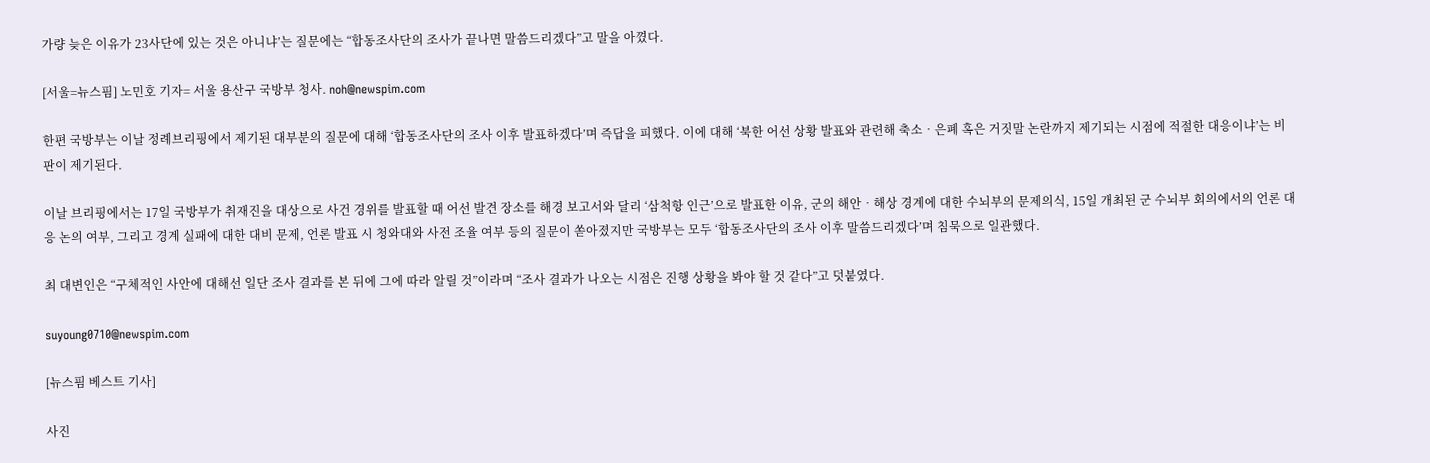가량 늦은 이유가 23사단에 있는 것은 아니냐’는 질문에는 “합동조사단의 조사가 끝나면 말씀드리겠다”고 말을 아꼈다.

[서울=뉴스핌] 노민호 기자= 서울 용산구 국방부 청사. noh@newspim.com

한편 국방부는 이날 정례브리핑에서 제기된 대부분의 질문에 대해 ‘합동조사단의 조사 이후 발표하겠다’며 즉답을 피했다. 이에 대해 ‘북한 어선 상황 발표와 관련해 축소‧은폐 혹은 거짓말 논란까지 제기되는 시점에 적절한 대응이냐’는 비판이 제기된다.

이날 브리핑에서는 17일 국방부가 취재진을 대상으로 사건 경위를 발표할 때 어선 발견 장소를 해경 보고서와 달리 ‘삼척항 인근’으로 발표한 이유, 군의 해안‧해상 경계에 대한 수뇌부의 문제의식, 15일 개최된 군 수뇌부 회의에서의 언론 대응 논의 여부, 그리고 경계 실패에 대한 대비 문제, 언론 발표 시 청와대와 사전 조율 여부 등의 질문이 쏟아졌지만 국방부는 모두 ‘합동조사단의 조사 이후 말씀드리겠다’며 침묵으로 일관했다.

최 대변인은 “구체적인 사안에 대해선 일단 조사 결과를 본 뒤에 그에 따라 알릴 것”이라며 “조사 결과가 나오는 시점은 진행 상황을 봐야 할 것 같다”고 덧붙였다.

suyoung0710@newspim.com

[뉴스핌 베스트 기사]

사진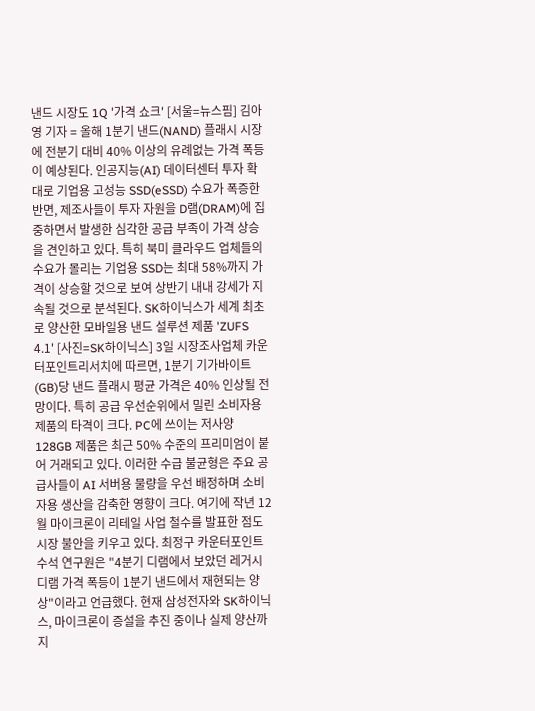낸드 시장도 1Q '가격 쇼크' [서울=뉴스핌] 김아영 기자 = 올해 1분기 낸드(NAND) 플래시 시장에 전분기 대비 40% 이상의 유례없는 가격 폭등이 예상된다. 인공지능(AI) 데이터센터 투자 확대로 기업용 고성능 SSD(eSSD) 수요가 폭증한 반면, 제조사들이 투자 자원을 D램(DRAM)에 집중하면서 발생한 심각한 공급 부족이 가격 상승을 견인하고 있다. 특히 북미 클라우드 업체들의 수요가 몰리는 기업용 SSD는 최대 58%까지 가격이 상승할 것으로 보여 상반기 내내 강세가 지속될 것으로 분석된다. SK하이닉스가 세계 최초로 양산한 모바일용 낸드 설루션 제품 'ZUFS 4.1' [사진=SK하이닉스] 3일 시장조사업체 카운터포인트리서치에 따르면, 1분기 기가바이트(GB)당 낸드 플래시 평균 가격은 40% 인상될 전망이다. 특히 공급 우선순위에서 밀린 소비자용 제품의 타격이 크다. PC에 쓰이는 저사양 128GB 제품은 최근 50% 수준의 프리미엄이 붙어 거래되고 있다. 이러한 수급 불균형은 주요 공급사들이 AI 서버용 물량을 우선 배정하며 소비자용 생산을 감축한 영향이 크다. 여기에 작년 12월 마이크론이 리테일 사업 철수를 발표한 점도 시장 불안을 키우고 있다. 최정구 카운터포인트 수석 연구원은 "4분기 디램에서 보았던 레거시 디램 가격 폭등이 1분기 낸드에서 재현되는 양상"이라고 언급했다. 현재 삼성전자와 SK하이닉스, 마이크론이 증설을 추진 중이나 실제 양산까지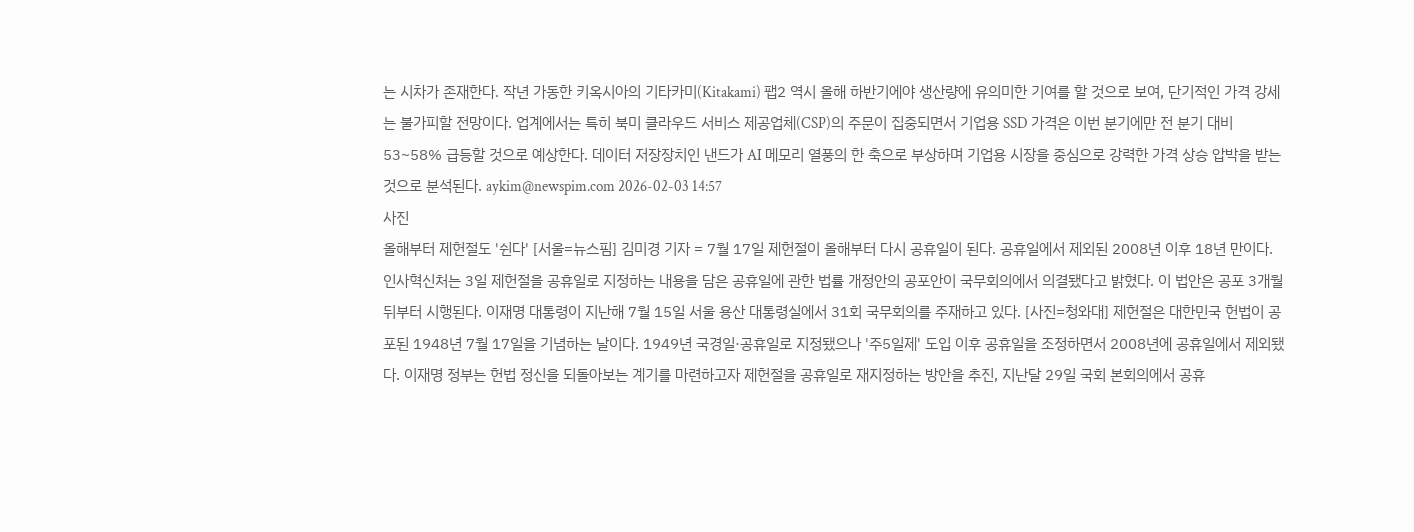는 시차가 존재한다. 작년 가동한 키옥시아의 기타카미(Kitakami) 팹2 역시 올해 하반기에야 생산량에 유의미한 기여를 할 것으로 보여, 단기적인 가격 강세는 불가피할 전망이다. 업계에서는 특히 북미 클라우드 서비스 제공업체(CSP)의 주문이 집중되면서 기업용 SSD 가격은 이번 분기에만 전 분기 대비 53~58% 급등할 것으로 예상한다. 데이터 저장장치인 낸드가 AI 메모리 열풍의 한 축으로 부상하며 기업용 시장을 중심으로 강력한 가격 상승 압박을 받는 것으로 분석된다. aykim@newspim.com 2026-02-03 14:57
사진
올해부터 제헌절도 '쉰다' [서울=뉴스핌] 김미경 기자 = 7월 17일 제헌절이 올해부터 다시 공휴일이 된다. 공휴일에서 제외된 2008년 이후 18년 만이다. 인사혁신처는 3일 제헌절을 공휴일로 지정하는 내용을 담은 공휴일에 관한 법률 개정안의 공포안이 국무회의에서 의결됐다고 밝혔다. 이 법안은 공포 3개월 뒤부터 시행된다. 이재명 대통령이 지난해 7월 15일 서울 용산 대통령실에서 31회 국무회의를 주재하고 있다. [사진=청와대] 제헌절은 대한민국 헌법이 공포된 1948년 7월 17일을 기념하는 날이다. 1949년 국경일·공휴일로 지정됐으나 '주5일제' 도입 이후 공휴일을 조정하면서 2008년에 공휴일에서 제외됐다. 이재명 정부는 헌법 정신을 되돌아보는 계기를 마련하고자 제헌절을 공휴일로 재지정하는 방안을 추진, 지난달 29일 국회 본회의에서 공휴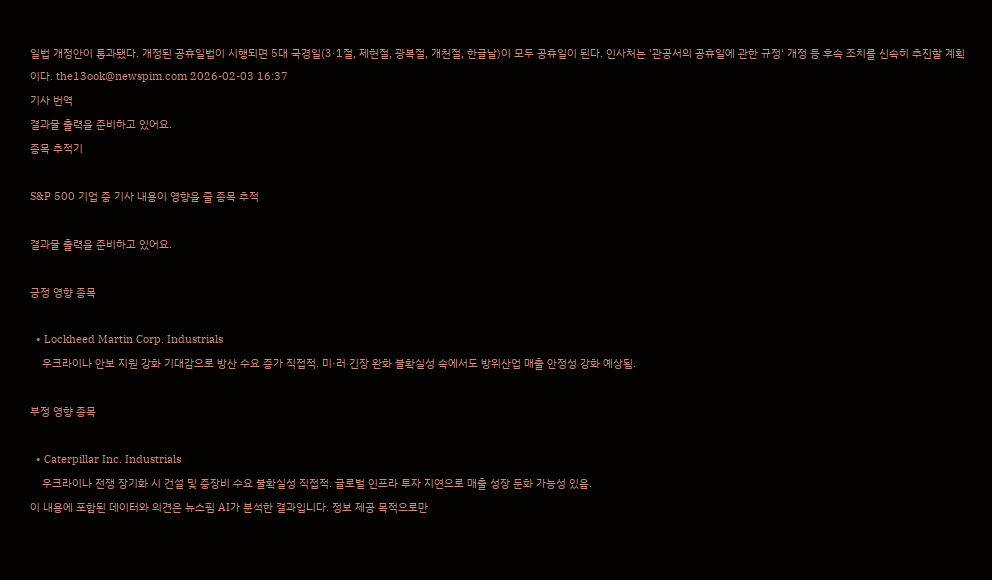일법 개정안이 통과됐다. 개정된 공휴일법이 시행되면 5대 국경일(3·1절, 제헌절, 광복절, 개천절, 한글날)이 모두 공휴일이 된다. 인사처는 '관공서의 공휴일에 관한 규정' 개정 등 후속 조치를 신속히 추진할 계획이다. the13ook@newspim.com 2026-02-03 16:37
기사 번역
결과물 출력을 준비하고 있어요.
종목 추적기

S&P 500 기업 중 기사 내용이 영향을 줄 종목 추적

결과물 출력을 준비하고 있어요.

긍정 영향 종목

  • Lockheed Martin Corp. Industrials
    우크라이나 안보 지원 강화 기대감으로 방산 수요 증가 직접적. 미·러 긴장 완화 불확실성 속에서도 방위산업 매출 안정성 강화 예상됨.

부정 영향 종목

  • Caterpillar Inc. Industrials
    우크라이나 전쟁 장기화 시 건설 및 중장비 수요 불확실성 직접적. 글로벌 인프라 투자 지연으로 매출 성장 둔화 가능성 있음.
이 내용에 포함된 데이터와 의견은 뉴스핌 AI가 분석한 결과입니다. 정보 제공 목적으로만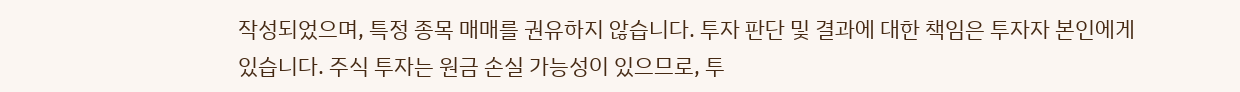작성되었으며, 특정 종목 매매를 권유하지 않습니다. 투자 판단 및 결과에 대한 책임은 투자자 본인에게 있습니다. 주식 투자는 원금 손실 가능성이 있으므로, 투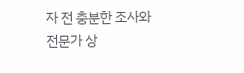자 전 충분한 조사와 전문가 상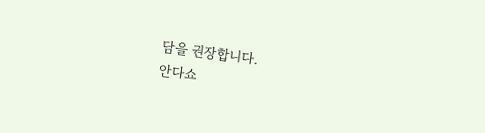담을 권장합니다.
안다쇼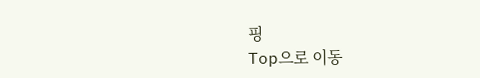핑
Top으로 이동